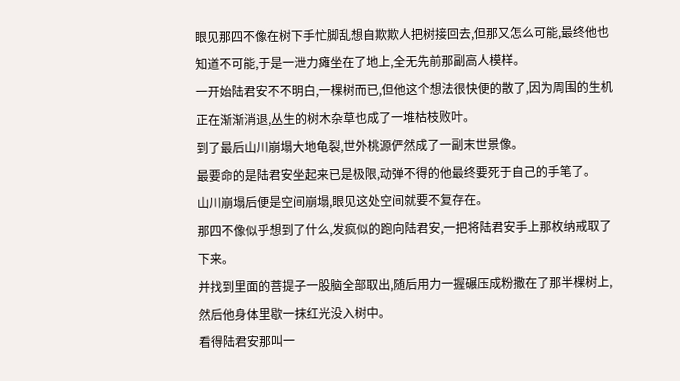眼见那四不像在树下手忙脚乱想自欺欺人把树接回去,但那又怎么可能,最终他也知道不可能,于是一泄力瘫坐在了地上,全无先前那副高人模样。
一开始陆君安不不明白,一棵树而已,但他这个想法很快便的散了,因为周围的生机正在渐渐消退,丛生的树木杂草也成了一堆枯枝败叶。
到了最后山川崩塌大地龟裂,世外桃源俨然成了一副末世景像。
最要命的是陆君安坐起来已是极限,动弹不得的他最终要死于自己的手笔了。
山川崩塌后便是空间崩塌,眼见这处空间就要不复存在。
那四不像似乎想到了什么,发疯似的跑向陆君安,一把将陆君安手上那枚纳戒取了下来。
并找到里面的菩提子一股脑全部取出,随后用力一握碾压成粉撒在了那半棵树上,然后他身体里歇一抹红光没入树中。
看得陆君安那叫一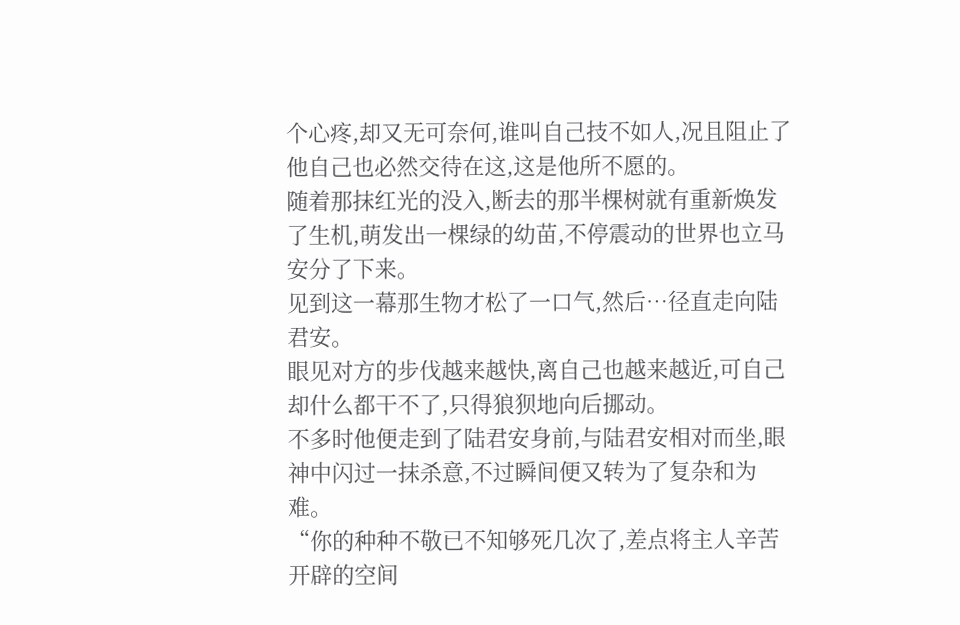个心疼,却又无可奈何,谁叫自己技不如人,况且阻止了他自己也必然交待在这,这是他所不愿的。
随着那抹红光的没入,断去的那半棵树就有重新焕发了生机,萌发出一棵绿的幼苗,不停震动的世界也立马安分了下来。
见到这一幕那生物才松了一口气,然后…径直走向陆君安。
眼见对方的步伐越来越快,离自己也越来越近,可自己却什么都干不了,只得狼狈地向后挪动。
不多时他便走到了陆君安身前,与陆君安相对而坐,眼神中闪过一抹杀意,不过瞬间便又转为了复杂和为难。
“你的种种不敬已不知够死几次了,差点将主人辛苦开辟的空间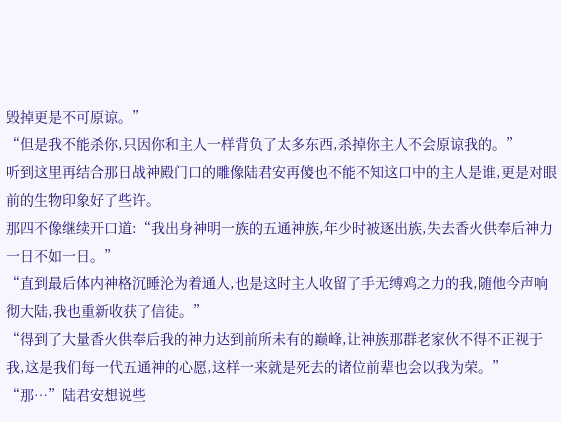毁掉更是不可原谅。”
“但是我不能杀你,只因你和主人一样背负了太多东西,杀掉你主人不会原谅我的。”
听到这里再结合那日战神殿门口的雕像陆君安再傻也不能不知这口中的主人是谁,更是对眼前的生物印象好了些许。
那四不像继续开口道:“我出身神明一族的五通神族,年少时被逐出族,失去香火供奉后神力一日不如一日。”
“直到最后体内神格沉睡沦为着通人,也是这时主人收留了手无缚鸡之力的我,随他今声响彻大陆,我也重新收获了信徒。”
“得到了大量香火供奉后我的神力达到前所未有的巅峰,让神族那群老家伙不得不正视于我,这是我们每一代五通神的心愿,这样一来就是死去的诸位前辈也会以我为荣。”
“那…”陆君安想说些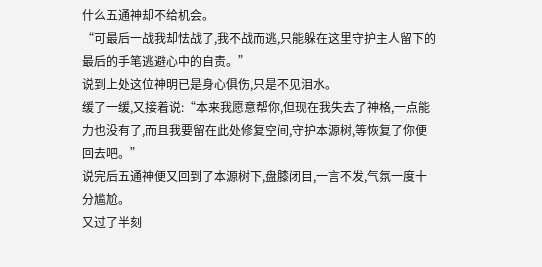什么五通神却不给机会。
“可最后一战我却怯战了,我不战而逃,只能躲在这里守护主人留下的最后的手笔逃避心中的自责。”
说到上处这位神明已是身心俱伤,只是不见泪水。
缓了一缓,又接着说:“本来我愿意帮你,但现在我失去了神格,一点能力也没有了,而且我要留在此处修复空间,守护本源树,等恢复了你便回去吧。”
说完后五通神便又回到了本源树下,盘膝闭目,一言不发,气氛一度十分尴尬。
又过了半刻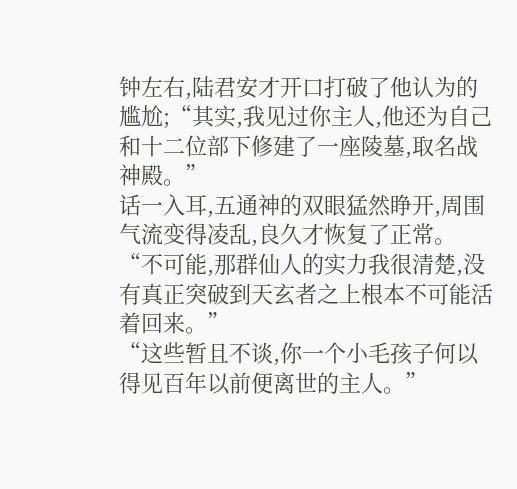钟左右,陆君安才开口打破了他认为的尴尬;“其实,我见过你主人,他还为自己和十二位部下修建了一座陵墓,取名战神殿。”
话一入耳,五通神的双眼猛然睁开,周围气流变得凌乱,良久才恢复了正常。
“不可能,那群仙人的实力我很清楚,没有真正突破到天玄者之上根本不可能活着回来。”
“这些暂且不谈,你一个小毛孩子何以得见百年以前便离世的主人。”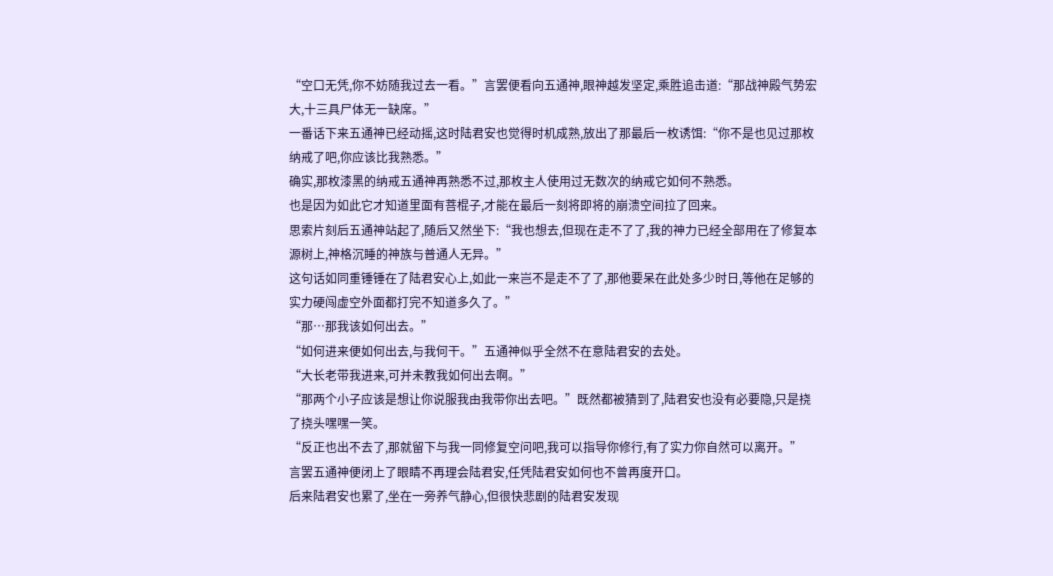“空口无凭,你不妨随我过去一看。”言罢便看向五通神,眼神越发坚定,乘胜追击道:“那战神殿气势宏大,十三具尸体无一缺席。”
一番话下来五通神已经动摇,这时陆君安也觉得时机成熟,放出了那最后一枚诱饵:“你不是也见过那枚纳戒了吧,你应该比我熟悉。”
确实,那枚漆黑的纳戒五通神再熟悉不过,那枚主人使用过无数次的纳戒它如何不熟悉。
也是因为如此它才知道里面有菩棍子,才能在最后一刻将即将的崩溃空间拉了回来。
思索片刻后五通神站起了,随后又然坐下:“我也想去,但现在走不了了,我的神力已经全部用在了修复本源树上,神格沉睡的神族与普通人无异。”
这句话如同重锤锤在了陆君安心上,如此一来岂不是走不了了,那他要呆在此处多少时日,等他在足够的实力硬闯虚空外面都打完不知道多久了。”
“那…那我该如何出去。”
“如何进来便如何出去,与我何干。”五通神似乎全然不在意陆君安的去处。
“大长老带我进来,可并未教我如何出去啊。”
“那两个小子应该是想让你说服我由我带你出去吧。”既然都被猜到了,陆君安也没有必要隐,只是挠了挠头嘿嘿一笑。
“反正也出不去了,那就留下与我一同修复空问吧,我可以指导你修行,有了实力你自然可以离开。”
言罢五通神便闭上了眼睛不再理会陆君安,任凭陆君安如何也不曾再度开口。
后来陆君安也累了,坐在一旁养气静心,但很快悲剧的陆君安发现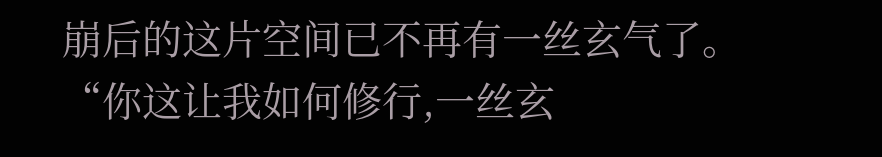崩后的这片空间已不再有一丝玄气了。
“你这让我如何修行,一丝玄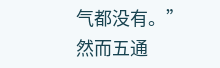气都没有。”
然而五通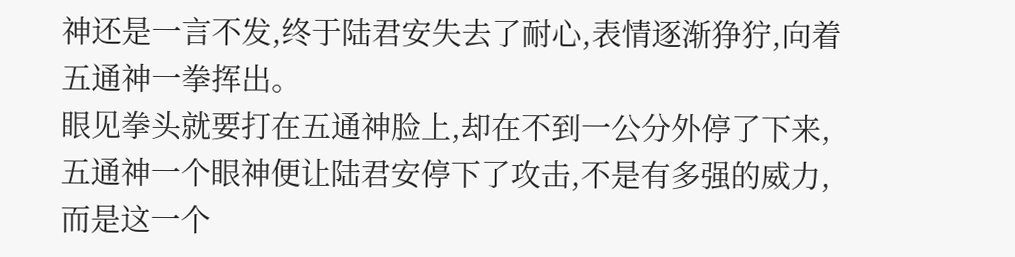神还是一言不发,终于陆君安失去了耐心,表情逐渐狰狞,向着五通神一拳挥出。
眼见拳头就要打在五通神脸上,却在不到一公分外停了下来,五通神一个眼神便让陆君安停下了攻击,不是有多强的威力,而是这一个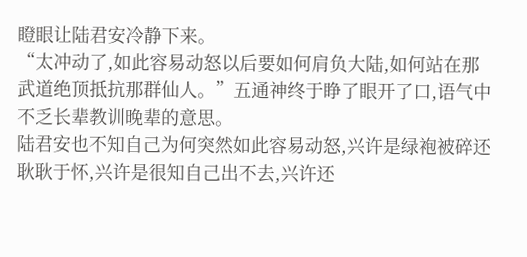瞪眼让陆君安冷静下来。
“太冲动了,如此容易动怒以后要如何肩负大陆,如何站在那武道绝顶抵抗那群仙人。”五通神终于睁了眼开了口,语气中不乏长辈教训晚辈的意思。
陆君安也不知自己为何突然如此容易动怒,兴许是绿袍被碎还耿耿于怀,兴许是很知自己出不去,兴许还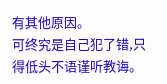有其他原因。
可终究是自己犯了错,只得低头不语谨听教诲。